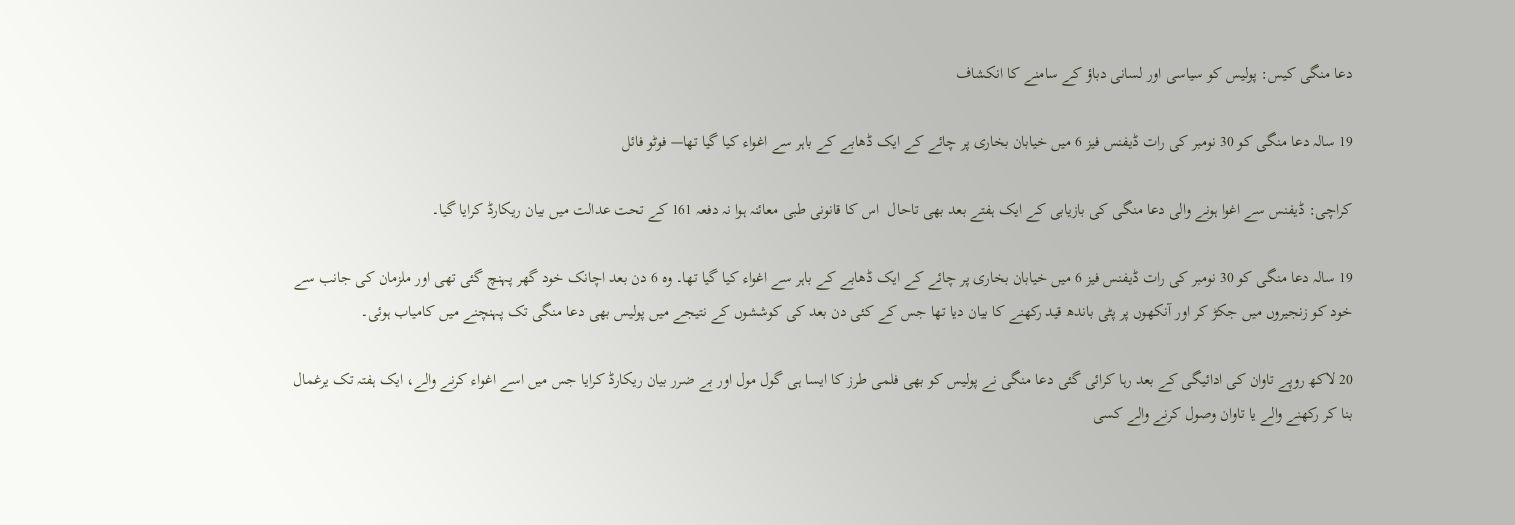دعا منگی کیس: پولیس کو سیاسی اور لسانی دباؤ کے سامنے کا انکشاف

19 سالہ دعا منگی کو 30 نومبر کی رات ڈیفنس فیز 6 میں خیابان بخاری پر چائے کے ایک ڈھابے کے باہر سے اغواء کیا گیا تھا— فوٹو فائل

کراچی: ڈیفنس سے اغوا ہونے والی دعا منگی کی بازیابی کے ایک ہفتے بعد بھی تاحال  اس کا قانونی طبی معائنہ ہوا نہ دفعہ 161 کے تحت عدالت میں بیان ریکارڈ کرایا گیا۔

19 سالہ دعا منگی کو 30 نومبر کی رات ڈیفنس فیز 6 میں خیابان بخاری پر چائے کے ایک ڈھابے کے باہر سے اغواء کیا گیا تھا۔ وہ 6 دن بعد اچانک خود گھر پہنچ گئی تھی اور ملزمان کی جانب سے خود کو زنجیروں میں جکڑ کر اور آنکھوں پر پٹی باندھ قید رکھنے کا بیان دیا تھا جس کے کئی دن بعد کی کوششوں کے نتیجے میں پولیس بھی دعا منگی تک پہنچنے میں کامیاب ہوئی۔

20 لاکھ روپے تاوان کی ادائیگی کے بعد رہا کرائی گئی دعا منگی نے پولیس کو بھی فلمی طرز کا ایسا ہی گول مول اور بے ضرر بیان ریکارڈ کرایا جس میں اسے اغواء کرنے والے، ایک ہفتہ تک یرغمال بنا کر رکھنے والے یا تاوان وصول کرنے والے کسی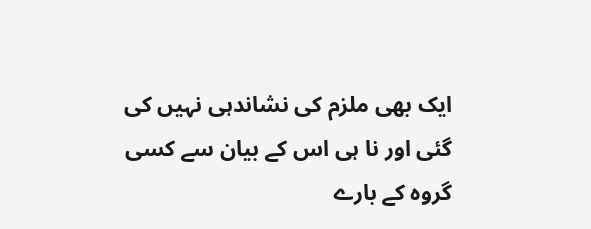ایک بھی ملزم کی نشاندہی نہیں کی گئی اور نا ہی اس کے بیان سے کسی گروہ کے بارے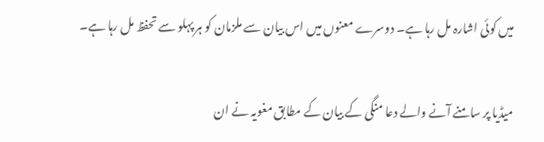میں کوئی اشارہ مل رہا ہے۔ دوسرے معنوں میں اس بیان سے ملزمان کو ہر پہلو سے تحفظ مل رہا ہے۔

میڈیا پر سامنے آنے والے دعا منگی کے بیان کے مطابق مغویہ نے ان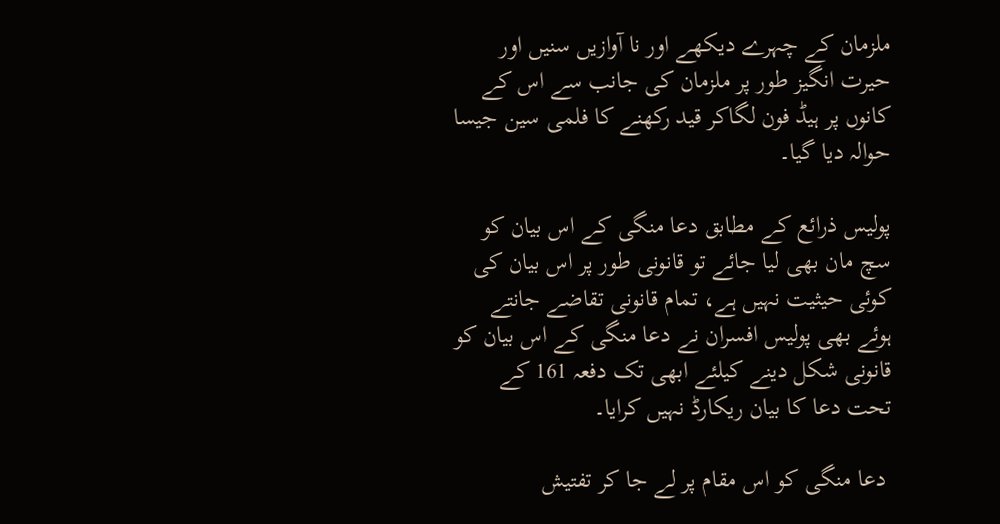ملزمان کے چہرے دیکھے اور نا آوازیں سنیں اور حیرت انگیز طور پر ملزمان کی جانب سے اس کے کانوں پر ہیڈ فون لگاکر قید رکھنے کا فلمی سین جیسا حوالہ دیا گیا۔

پولیس ذرائع کے مطابق دعا منگی کے اس بیان کو سچ مان بھی لیا جائے تو قانونی طور پر اس بیان کی کوئی حیثیت نہیں ہے، تمام قانونی تقاضے جانتے ہوئے بھی پولیس افسران نے دعا منگی کے اس بیان کو قانونی شکل دینے کیلئے ابھی تک دفعہ 161 کے تحت دعا کا بیان ریکارڈ نہیں کرایا۔

 دعا منگی کو اس مقام پر لے جا کر تفتیش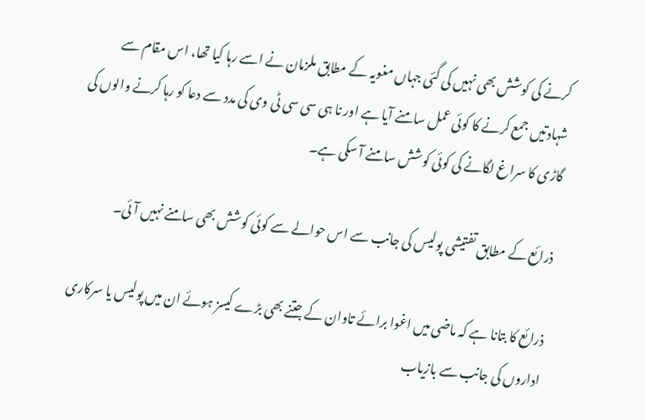کرنے کی کوشش بھی نہیں کی گئی جہاں مغویہ کے مطابق ملزمان نے اسے رہا کیا تھا، اس مقام سے شہادتیں جمع کرنے کا کوئی عمل سامنے آیا ہے اور نا ہی سی سی ٹی وی کی مدد سے دعا کو رہا کرنے والوں کی گاڑی کا سراغ لگانے کی کوئی کوشش سامنے آ سکی ہے۔

ذرائع کے مطابق تفتیشی پولیس کی جانب سے اس حوالے سے کوئی کوشش بھی سامنے نہیں آئی۔

ذرائع کا بتانا ہے کہ ماضی میں اغوا برائے تاوان کے جتنے بھی بڑے کیسز ہوئے ان میں پولیس یا سرکاری اداروں کی جانب سے بازیاب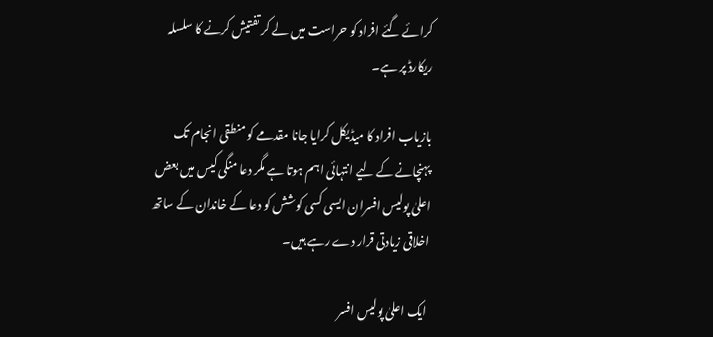کرائے گئے افراد کو حراست میں لے کر تفتیش کرنے کا سلسلہ ریکارڈ پر ہے۔

بازیاب افراد کا میڈیکل کرایا جانا مقدمے کو منطقی انجام تک پہنچانے کے لیے انتہائی اہم ہوتا ہے مگر دعا منگی کیس میں بعض اعلیٰ پولیس افسران ایسی کسی کوشش کو دعا کے خاندان کے ساتھ اخلاقی زیادتی قرار دے رہے ہیں۔

 ایک اعلیٰ پولیس افسر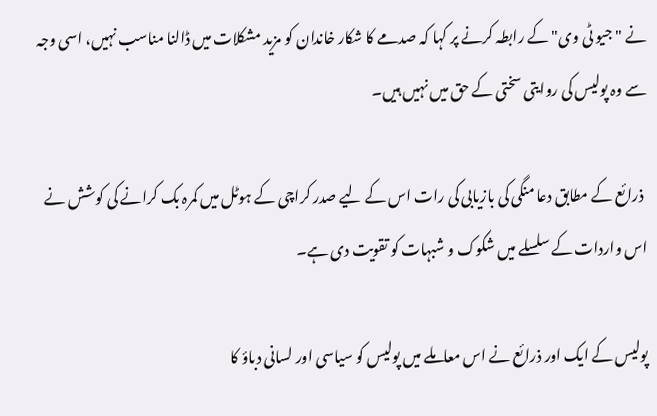نے "جیو ٹی وی" کے رابطہ کرنے پر کہا کہ صدمے کا شکار خاندان کو مزید مشکلات میں ڈالنا مناسب نہیں، اسی وجہ سے وہ پولیس کی روایتی سختی کے حق میں نہیں ہیں۔

 ذرائع کے مطابق دعا منگی کی بازیابی کی رات اس کے لیے صدر کراچی کے ہوٹل میں کمرہ بک کرانے کی کوشش نے اس واردات کے سلسلے میں شکوک و شبہات کو تقویت دی ہے۔

پولیس کے ایک اور ذرائع نے اس معاملے میں پولیس کو سیاسی اور لسانی دباؤ کا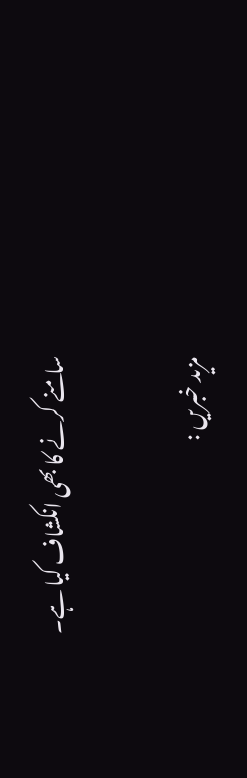سامنے کرنے کا بھی انکشاف کیا ہے۔

مزید خبریں :